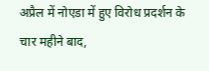अप्रैल में नोएडा में हुए विरोध प्रदर्शन के चार महीने बाद,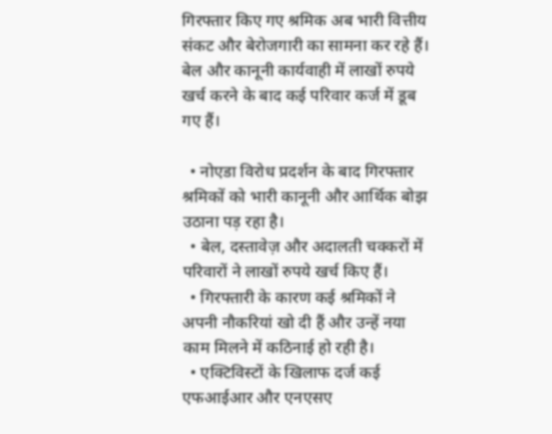गिरफ्तार किए गए श्रमिक अब भारी वित्तीय संकट और बेरोजगारी का सामना कर रहे हैं। बेल और कानूनी कार्यवाही में लाखों रुपये खर्च करने के बाद कई परिवार कर्ज में डूब गए हैं।

  • नोएडा विरोध प्रदर्शन के बाद गिरफ्तार श्रमिकों को भारी कानूनी और आर्थिक बोझ उठाना पड़ रहा है।
  • बेल, दस्तावेज़ और अदालती चक्करों में परिवारों ने लाखों रुपये खर्च किए हैं।
  • गिरफ्तारी के कारण कई श्रमिकों ने अपनी नौकरियां खो दी हैं और उन्हें नया काम मिलने में कठिनाई हो रही है।
  • एक्टिविस्टों के खिलाफ दर्ज कई एफआईआर और एनएसए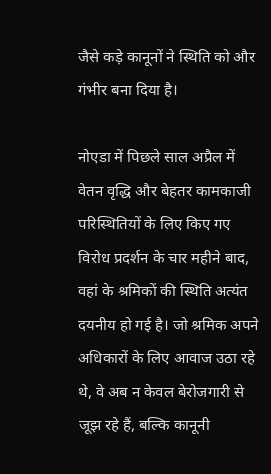जैसे कड़े कानूनों ने स्थिति को और गंभीर बना दिया है।

नोएडा में पिछले साल अप्रैल में वेतन वृद्धि और बेहतर कामकाजी परिस्थितियों के लिए किए गए विरोध प्रदर्शन के चार महीने बाद, वहां के श्रमिकों की स्थिति अत्यंत दयनीय हो गई है। जो श्रमिक अपने अधिकारों के लिए आवाज उठा रहे थे, वे अब न केवल बेरोजगारी से जूझ रहे हैं, बल्कि कानूनी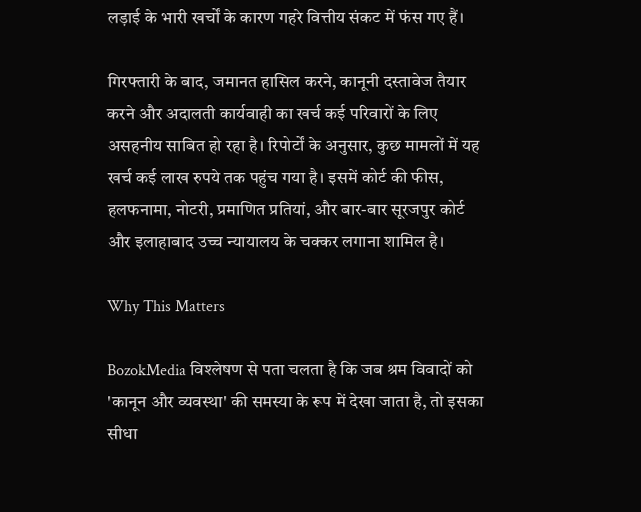लड़ाई के भारी खर्चों के कारण गहरे वित्तीय संकट में फंस गए हैं।

गिरफ्तारी के बाद, जमानत हासिल करने, कानूनी दस्तावेज तैयार करने और अदालती कार्यवाही का खर्च कई परिवारों के लिए असहनीय साबित हो रहा है। रिपोर्टों के अनुसार, कुछ मामलों में यह खर्च कई लाख रुपये तक पहुंच गया है। इसमें कोर्ट की फीस, हलफनामा, नोटरी, प्रमाणित प्रतियां, और बार-बार सूरजपुर कोर्ट और इलाहाबाद उच्च न्यायालय के चक्कर लगाना शामिल है।

Why This Matters

BozokMedia विश्लेषण से पता चलता है कि जब श्रम विवादों को 'कानून और व्यवस्था' की समस्या के रूप में देखा जाता है, तो इसका सीधा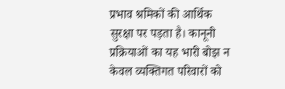प्रभाव श्रमिकों की आर्थिक सुरक्षा पर पड़ता है। कानूनी प्रक्रियाओं का यह भारी बोझ न केवल व्यक्तिगत परिवारों को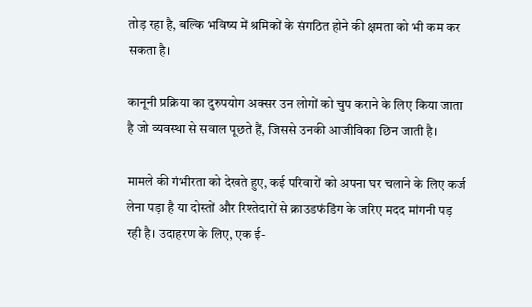तोड़ रहा है, बल्कि भविष्य में श्रमिकों के संगठित होने की क्षमता को भी कम कर सकता है।

कानूनी प्रक्रिया का दुरुपयोग अक्सर उन लोगों को चुप कराने के लिए किया जाता है जो व्यवस्था से सवाल पूछते हैं, जिससे उनकी आजीविका छिन जाती है।

मामले की गंभीरता को देखते हुए, कई परिवारों को अपना घर चलाने के लिए कर्ज लेना पड़ा है या दोस्तों और रिश्तेदारों से क्राउडफंडिंग के जरिए मदद मांगनी पड़ रही है। उदाहरण के लिए, एक ई-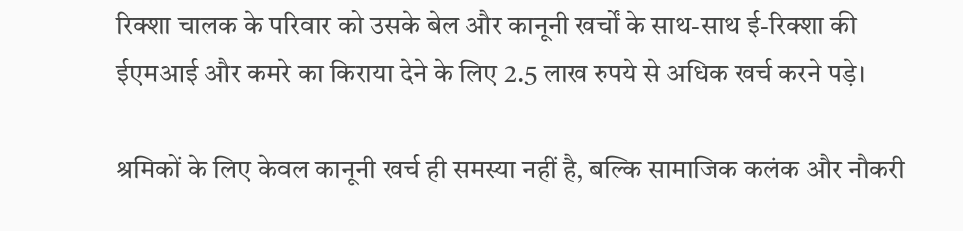रिक्शा चालक के परिवार को उसके बेल और कानूनी खर्चों के साथ-साथ ई-रिक्शा की ईएमआई और कमरे का किराया देने के लिए 2.5 लाख रुपये से अधिक खर्च करने पड़े।

श्रमिकों के लिए केवल कानूनी खर्च ही समस्या नहीं है, बल्कि सामाजिक कलंक और नौकरी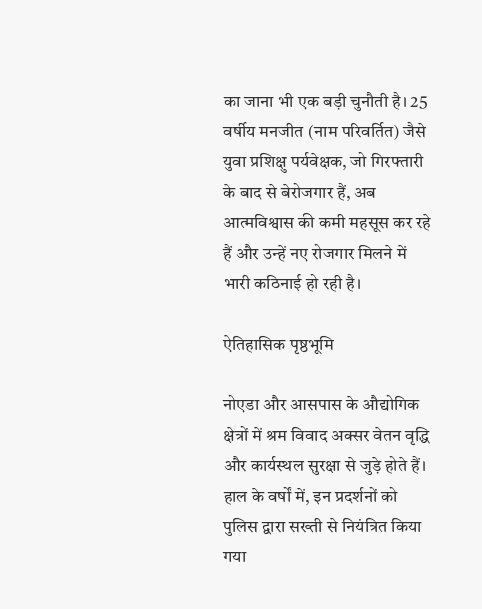का जाना भी एक बड़ी चुनौती है। 25 वर्षीय मनजीत (नाम परिवर्तित) जैसे युवा प्रशिक्षु पर्यवेक्षक, जो गिरफ्तारी के बाद से बेरोजगार हैं, अब आत्मविश्वास की कमी महसूस कर रहे हैं और उन्हें नए रोजगार मिलने में भारी कठिनाई हो रही है।

ऐतिहासिक पृष्ठभूमि

नोएडा और आसपास के औद्योगिक क्षेत्रों में श्रम विवाद अक्सर वेतन वृद्धि और कार्यस्थल सुरक्षा से जुड़े होते हैं। हाल के वर्षों में, इन प्रदर्शनों को पुलिस द्वारा सख्ती से नियंत्रित किया गया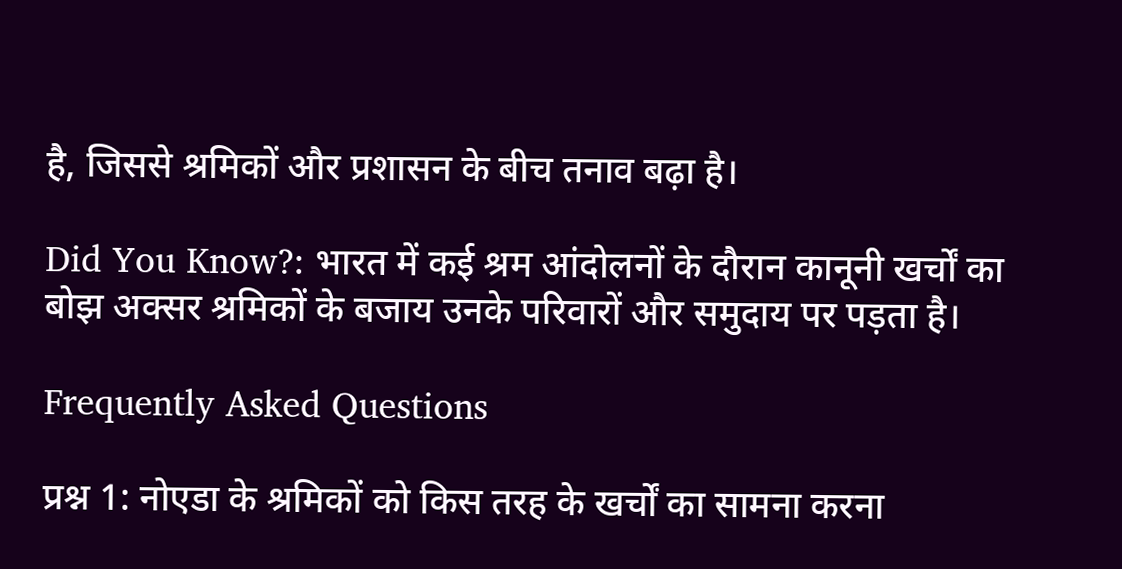है, जिससे श्रमिकों और प्रशासन के बीच तनाव बढ़ा है।

Did You Know?: भारत में कई श्रम आंदोलनों के दौरान कानूनी खर्चों का बोझ अक्सर श्रमिकों के बजाय उनके परिवारों और समुदाय पर पड़ता है।

Frequently Asked Questions

प्रश्न 1: नोएडा के श्रमिकों को किस तरह के खर्चों का सामना करना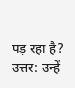पड़ रहा है?
उत्तर: उन्हें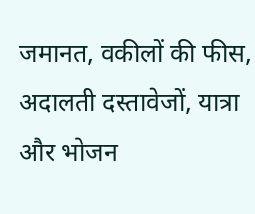जमानत, वकीलों की फीस, अदालती दस्तावेजों, यात्रा और भोजन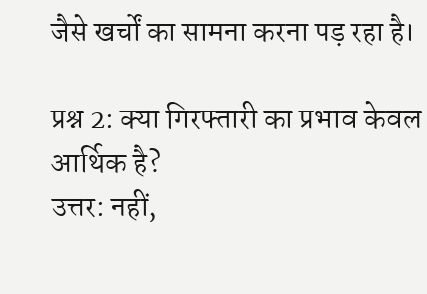जैसे खर्चों का सामना करना पड़ रहा है।

प्रश्न 2: क्या गिरफ्तारी का प्रभाव केवल आर्थिक है?
उत्तर: नहीं,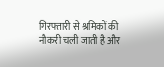गिरफ्तारी से श्रमिकों की नौकरी चली जाती है और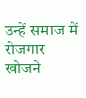उन्हें समाज में रोजगार खोजने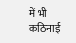में भी कठिनाई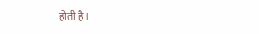होती है।